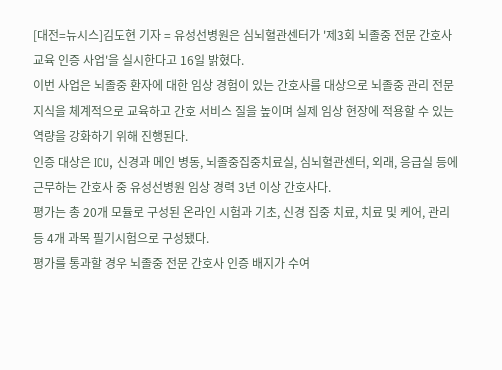[대전=뉴시스]김도현 기자 = 유성선병원은 심뇌혈관센터가 '제3회 뇌졸중 전문 간호사 교육 인증 사업'을 실시한다고 16일 밝혔다.
이번 사업은 뇌졸중 환자에 대한 임상 경험이 있는 간호사를 대상으로 뇌졸중 관리 전문 지식을 체계적으로 교육하고 간호 서비스 질을 높이며 실제 임상 현장에 적용할 수 있는 역량을 강화하기 위해 진행된다.
인증 대상은 ICU, 신경과 메인 병동, 뇌졸중집중치료실, 심뇌혈관센터, 외래, 응급실 등에 근무하는 간호사 중 유성선병원 임상 경력 3년 이상 간호사다.
평가는 총 20개 모듈로 구성된 온라인 시험과 기초, 신경 집중 치료, 치료 및 케어, 관리 등 4개 과목 필기시험으로 구성됐다.
평가를 통과할 경우 뇌졸중 전문 간호사 인증 배지가 수여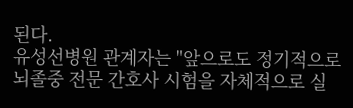된다.
유성선병원 관계자는 "앞으로도 정기적으로 뇌졸중 전문 간호사 시험을 자체적으로 실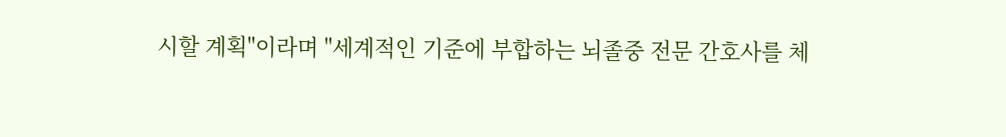시할 계획"이라며 "세계적인 기준에 부합하는 뇌졸중 전문 간호사를 체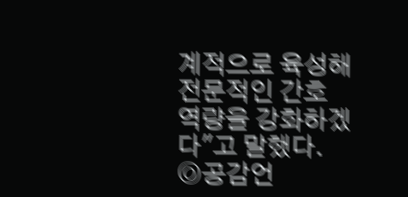계적으로 육성해 전문적인 간호 역량을 강화하겠다"고 말했다.
◎공감언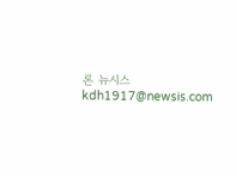론 뉴시스 kdh1917@newsis.com